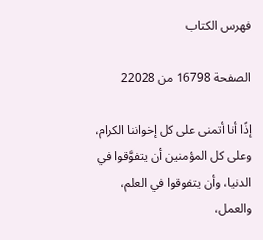فهرس الكتاب

الصفحة 16798 من 22028

إذًا أنا أتمنى على كل إخواننا الكرام، وعلى كل المؤمنين أن يتفوَّقوا في الدنيا، وأن يتفوقوا في العلم، والعمل،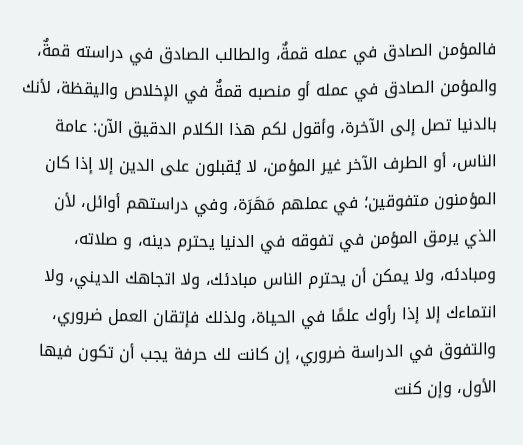فالمؤمن الصادق في عمله قمةٌ، والطالب الصادق في دراسته قمةٌ، والمؤمن الصادق في عمله أو منصبه قمةٌ في الإخلاص واليقظة، لأنك بالدنيا تصل إلى الآخرة، وأقول لكم هذا الكلام الدقيق الآن: عامة الناس، أو الطرف الآخر غير المؤمن، لا يُقبلون على الدين إلا إذا كان المؤمنون متفوقين؛ في عملهم مَهَرَة، وفي دراستهم أوائل، لأن الذي يرمق المؤمن في تفوقه في الدنيا يحترم دينه، و صلاته، ومبادئه، ولا يمكن أن يحترم الناس مبادئك، ولا اتجاهك الديني، ولا انتماءك إلا إذا رأوك علمًا في الحياة، ولذلك فإتقان العمل ضروري، والتفوق في الدراسة ضروري، إن كانت لك حرفة يجب أن تكون فيها الأول، وإن كنت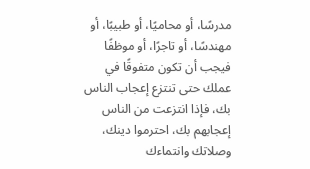مدرسًا، أو محاميًا، أو طبيبًا، أو مهندسًا، أو تاجرًا، أو موظفًا فيجب أن تكون متفوقًا في عملك حتى تنتزع إعجاب الناس بك، فإذا انتزعت من الناس إعجابهم بك، احترموا دينك، وصلاتك وانتماءك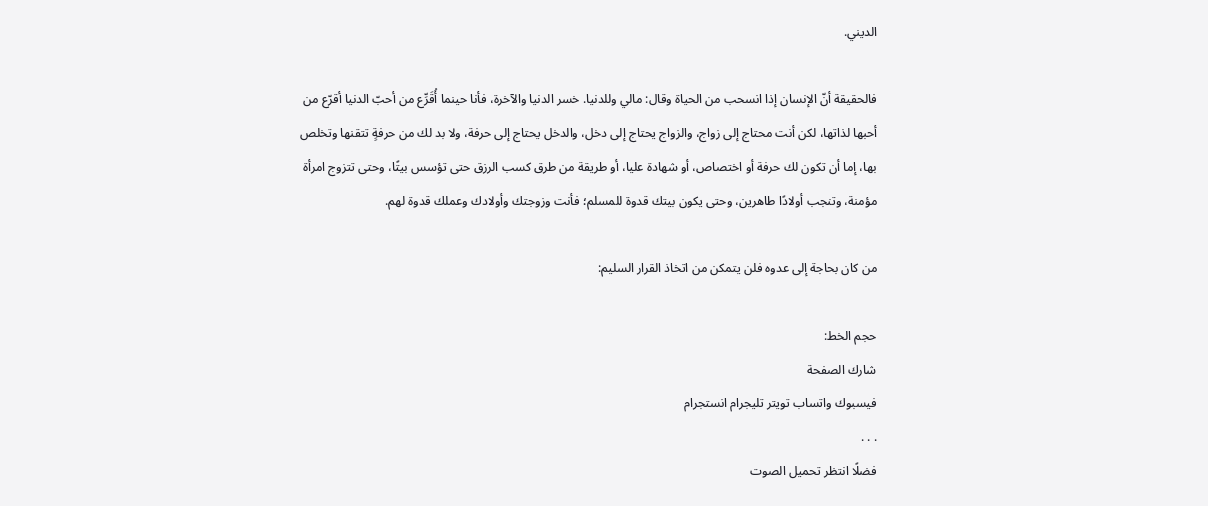الديني.

فالحقيقة أنّ الإنسان إذا انسحب من الحياة وقال: مالي وللدنيا. خسر الدنيا والآخرة، فأنا حينما أُقَرِّع من أحبّ الدنيا أقرّع من أحبها لذاتها، لكن أنت محتاج إلى زواج، والزواج يحتاج إلى دخل، والدخل يحتاج إلى حرفة، ولا بد لك من حرفةٍ تتقنها وتخلص بها، إما أن تكون لك حرفة أو اختصاص، أو شهادة عليا، أو طريقة من طرق كسب الرزق حتى تؤسس بيتًا، وحتى تتزوج امرأة مؤمنة، وتنجب أولادًا طاهرين، وحتى يكون بيتك قدوة للمسلم؛ فأنت وزوجتك وأولادك وعملك قدوة لهم.

من كان بحاجة إلى عدوه فلن يتمكن من اتخاذ القرار السليم:

حجم الخط:
شارك الصفحة
فيسبوك واتساب تويتر تليجرام انستجرام
. . .
فضلًا انتظر تحميل الصوت